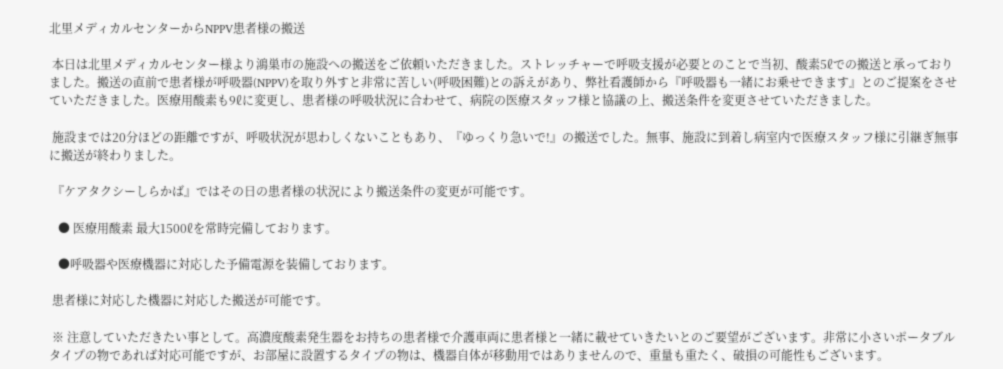北里メディカルセンターからNPPV患者様の搬送

 本日は北里メディカルセンター様より鴻巣市の施設への搬送をご依頼いただきました。ストレッチャーで呼吸支援が必要とのことで当初、酸素5ℓでの搬送と承っておりました。搬送の直前で患者様が呼吸器(NPPV)を取り外すと非常に苦しい(呼吸困難)との訴えがあり、弊社看護師から『呼吸器も一緒にお乗せできます』とのご提案をさせていただきました。医療用酸素も9ℓに変更し、患者様の呼吸状況に合わせて、病院の医療スタッフ様と協議の上、搬送条件を変更させていただきました。

 施設までは20分ほどの距離ですが、呼吸状況が思わしくないこともあり、『ゆっくり急いで!』の搬送でした。無事、施設に到着し病室内で医療スタッフ様に引継ぎ無事に搬送が終わりました。

 『ケアタクシーしらかば』ではその日の患者様の状況により搬送条件の変更が可能です。

   ● 医療用酸素 最大1500ℓを常時完備しております。

   ●呼吸器や医療機器に対応した予備電源を装備しております。

 患者様に対応した機器に対応した搬送が可能です。

 ※ 注意していただきたい事として。高濃度酸素発生器をお持ちの患者様で介護車両に患者様と一緒に載せていきたいとのご要望がございます。非常に小さいポータブルタイプの物であれば対応可能ですが、お部屋に設置するタイプの物は、機器自体が移動用ではありませんので、重量も重たく、破損の可能性もございます。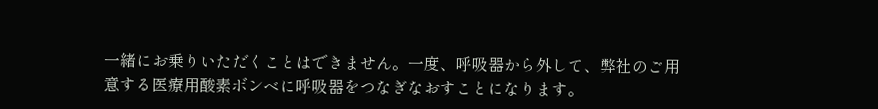一緒にお乗りいただくことはできません。一度、呼吸器から外して、弊社のご用意する医療用酸素ボンベに呼吸器をつなぎなおすことになります。